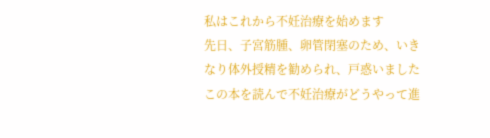私はこれから不妊治療を始めます
先日、子宮筋腫、卵管閉塞のため、いきなり体外授精を勧められ、戸惑いました
この本を読んで不妊治療がどうやって進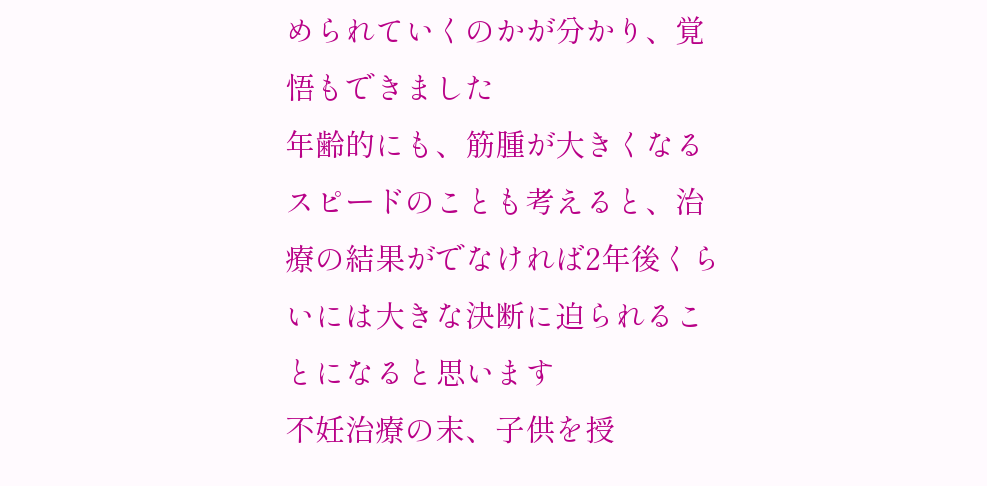められていくのかが分かり、覚悟もできました
年齢的にも、筋腫が大きくなるスピードのことも考えると、治療の結果がでなければ2年後くらいには大きな決断に迫られることになると思います
不妊治療の末、子供を授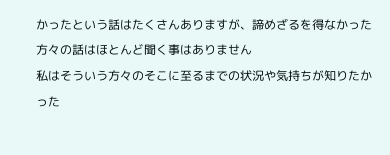かったという話はたくさんありますが、諦めざるを得なかった方々の話はほとんど聞く事はありません
私はそういう方々のそこに至るまでの状況や気持ちが知りたかった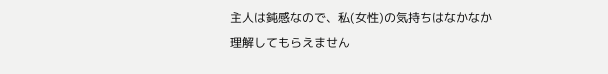主人は鈍感なので、私(女性)の気持ちはなかなか理解してもらえません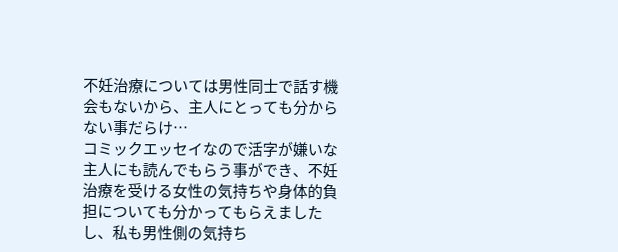不妊治療については男性同士で話す機会もないから、主人にとっても分からない事だらけ…
コミックエッセイなので活字が嫌いな主人にも読んでもらう事ができ、不妊治療を受ける女性の気持ちや身体的負担についても分かってもらえましたし、私も男性側の気持ち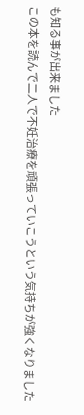も知る事が出来ました
この本を読んで二人で不妊治療を頑張っていこうという気持ちが強くなりました